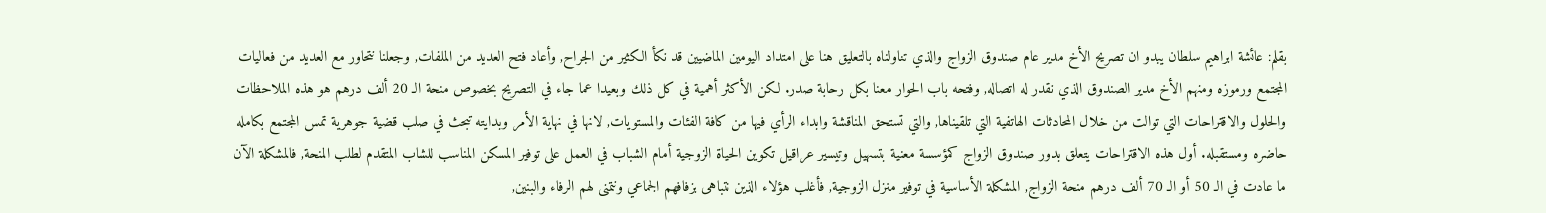بقلم: عائشة ابراهيم سلطان يبدو ان تصريح الأخ مدير عام صندوق الزواج والذي تناولناه بالتعليق هنا على امتداد اليومين الماضيين قد نكأ الكثير من الجراح, وأعاد فتح العديد من الملفات, وجعلنا نتحاور مع العديد من فعاليات المجتمع ورموزه ومنهم الأخ مدير الصندوق الذي نقدر له اتصاله, وفتحه باب الحوار معنا بكل رحابة صدر. لكن الأكثر أهمية في كل ذلك وبعيدا عما جاء في التصريح بخصوص منحة الـ 20 ألف درهم هو هذه الملاحظات والحلول والاقتراحات التي توالت من خلال المحادثات الهاتفية التي تلقيناها, والتي تستحق المناقشة وابداء الرأي فيها من كافة الفئات والمستويات, لانها في نهاية الأمر وبدايته تبحث في صلب قضية جوهرية تمس المجتمع بكامله حاضره ومستقبله. أول هذه الاقتراحات يتعلق بدور صندوق الزواج كمؤسسة معنية بتسهيل وتيسير عراقيل تكوين الحياة الزوجية أمام الشباب في العمل على توفير المسكن المناسب للشاب المتقدم لطلب المنحة, فالمشكلة الآن ما عادت في الـ 50 أو الـ 70 ألف درهم منحة الزواج, المشكلة الأساسية في توفير منزل الزوجية, فأغلب هؤلاء الذين نتباهى بزفافهم الجماعي ونتمنى لهم الرفاء والبنين,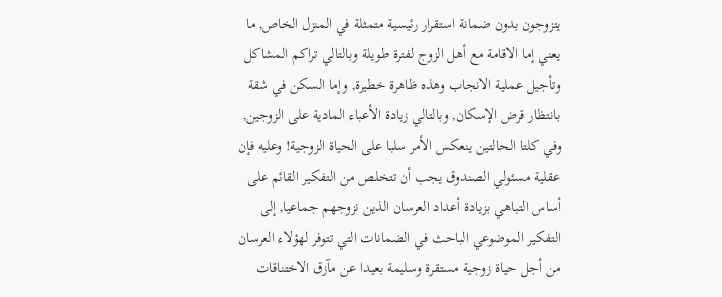يتزوجون بدون ضمانة استقرار رئيسية متمثلة في المنزل الخاص, ما يعني إما الاقامة مع أهل الزوج لفترة طويلة وبالتالي تراكم المشاكل وتأجيل عملية الانجاب وهذه ظاهرة خطيرة, وإما السكن في شقة بانتظار قرض الإسكان, وبالتالي زيادة الأعباء المادية على الزوجين, وفي كلتا الحالتين ينعكس الأمر سلبا على الحياة الزوجية! وعليه فإن عقلية مسئولي الصندوق يجب أن تتخلص من التفكير القائم على أساس التباهي بزيادة أعداد العرسان الذين نزوجهم جماعيا, إلى التفكير الموضوعي الباحث في الضمانات التي تتوفر لهؤلاء العرسان من أجل حياة زوجية مستقرة وسليمة بعيدا عن مآزق الاختناقات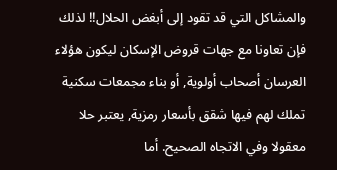والمشاكل التي قد تقود إلى أبغض الحلال!! لذلك فإن تعاونا مع جهات قروض الإسكان ليكون هؤلاء العرسان أصحاب أولوية, أو بناء مجمعات سكنية تملك لهم فيها شقق بأسعار رمزية, يعتبر حلا معقولا وفي الاتجاه الصحيح. أما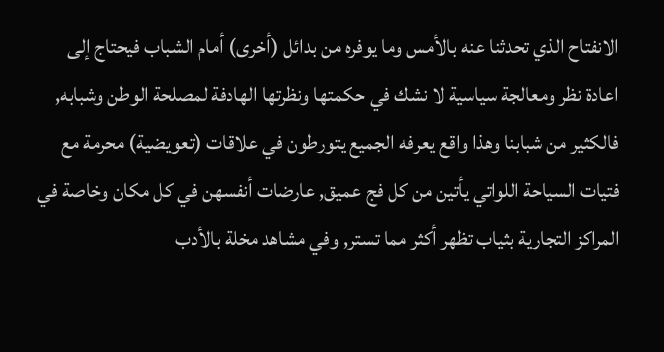الانفتاح الذي تحدثنا عنه بالأمس وما يوفره من بدائل (أخرى) أمام الشباب فيحتاج إلى اعادة نظر ومعالجة سياسية لا نشك في حكمتها ونظرتها الهادفة لمصلحة الوطن وشبابه, فالكثير من شبابنا وهذا واقع يعرفه الجميع يتورطون في علاقات (تعويضية) محرمة مع فتيات السياحة اللواتي يأتين من كل فج عميق, عارضات أنفسهن في كل مكان وخاصة في المراكز التجارية بثياب تظهر أكثر مما تستر, وفي مشاهد مخلة بالأدب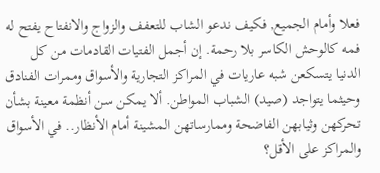فعلا وأمام الجميع, فكيف ندعو الشاب للتعفف والزواج والانفتاح يفتح له فمه كالوحش الكاسر بلا رحمة. إن أجمل الفتيات القادمات من كل الدنيا يتسكعن شبه عاريات في المراكز التجارية والأسواق وممرات الفنادق وحيثما يتواجد (صيد) الشباب المواطن. ألا يمكن سن أنظمة معينة بشأن تحركهن وثيابهن الفاضحة وممارساتهن المشينة أمام الأنظار.. في الأسواق والمراكز على الأقل؟